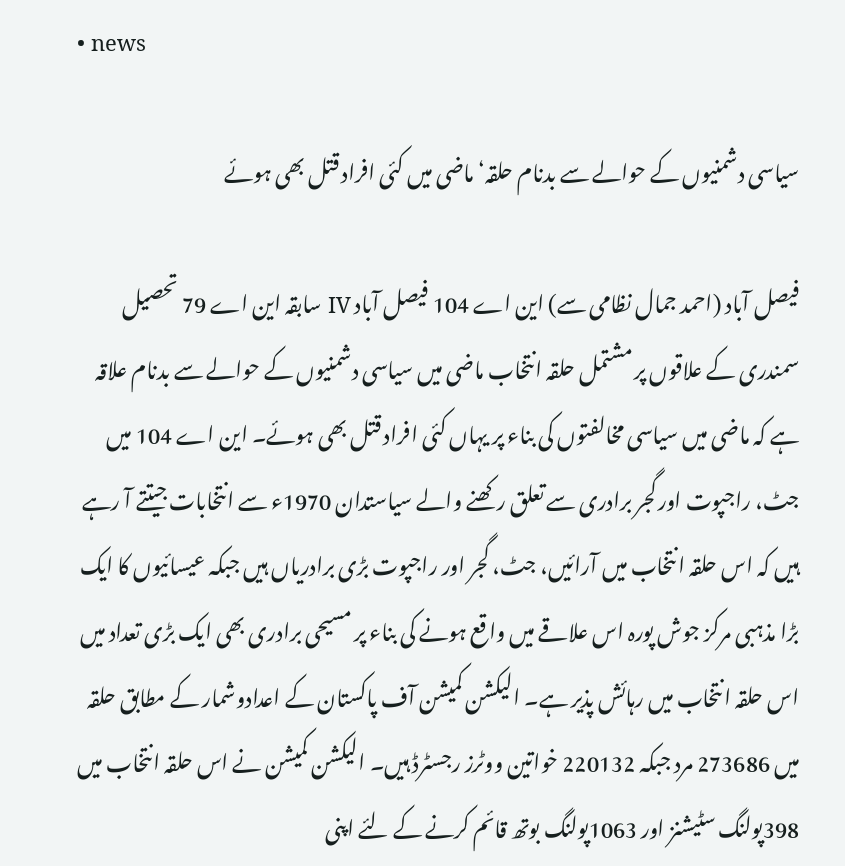• news

سیاسی دشمنیوں کے حوالے سے بدنام حلقہ‘ ماضی میں کئی افراد قتل بھی ہوئے

فیصل آباد (احمد جمال نظامی سے) این اے 104 فیصل آباد IV سابقہ این اے 79 تحصیل سمندری کے علاقوں پر مشتمل حلقہ انتخاب ماضی میں سیاسی دشمنیوں کے حوالے سے بدنام علاقہ ہے کہ ماضی میں سیاسی مخالفتوں کی بناء پر یہاں کئی افراد قتل بھی ہوئے۔ این اے 104 میں جٹ، راجپوت اور گجر برادری سے تعلق رکھنے والے سیاستدان 1970ء سے انتخابات جیتتے آ رہے ہیں کہ اس حلقہ انتخاب میں آرائیں، جٹ، گجر اور راجپوت بڑی برادریاں ہیں جبکہ عیسائیوں کا ایک بڑا مذہبی مرکز جوش پورہ اس علاقے میں واقع ہونے کی بناء پر مسیحی برادری بھی ایک بڑی تعداد میں اس حلقہ انتخاب میں رہائش پذیر ہے۔ الیکشن کمیشن آف پاکستان کے اعدادوشمار کے مطابق حلقہ میں 273686 مرد جبکہ 220132 خواتین ووٹرز رجسٹرڈ ہیں۔ الیکشن کمیشن نے اس حلقہ انتخاب میں 398پولنگ سٹیشنز اور 1063پولنگ بوتھ قائم کرنے کے لئے اپنی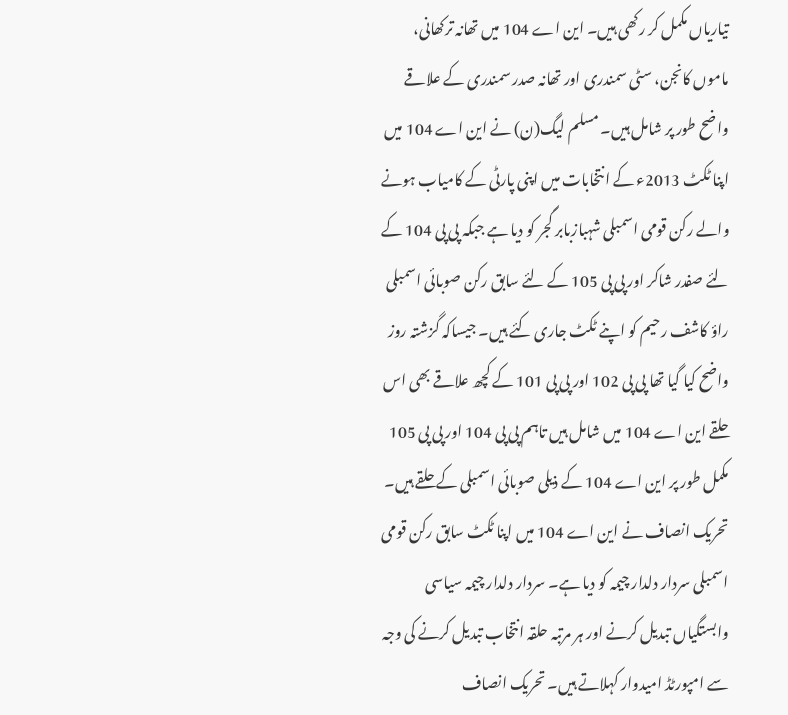تیاریاں مکمل کر رکھی ہیں۔ این اے 104 میں تھانہ ترکھانی، ماموں کانجن، سٹی سمندری اور تھانہ صدر سمندری کے علاقے واضح طور پر شامل ہیں۔ مسلم لیگ(ن) نے این اے 104 میں اپنا ٹکٹ 2013ء کے انتخابات میں اپنی پارٹی کے کامیاب ہونے والے رکن قومی اسمبلی شہبازبابر گجر کو دیا ہے جبکہ پی پی 104 کے لئے صفدر شاکر اور پی پی 105 کے لئے سابق رکن صوبائی اسمبلی راؤ کاشف رحیم کو اپنے ٹکٹ جاری کئے ہیں۔ جیساکہ گزشتہ روز واضح کیا گیا تھا پی پی 102 اور پی پی 101 کے کچھ علاقے بھی اس حلقے این اے 104 میں شامل ہیں تاہم پی پی 104 اور پی پی 105 مکمل طور پر این اے 104 کے ذیلی صوبائی اسمبلی کے حلقے ہیں۔ تحریک انصاف نے این اے 104 میں اپنا ٹکٹ سابق رکن قومی اسمبلی سردار دلدار چیمہ کو دیا ہے۔ سردار دلدار چیمہ سیاسی وابستگیاں تبدیل کرنے اور ہر مرتبہ حلقہ انتخاب تبدیل کرنے کی وجہ سے امپورٹڈ امیدوار کہلاتے ہیں۔ تحریک انصاف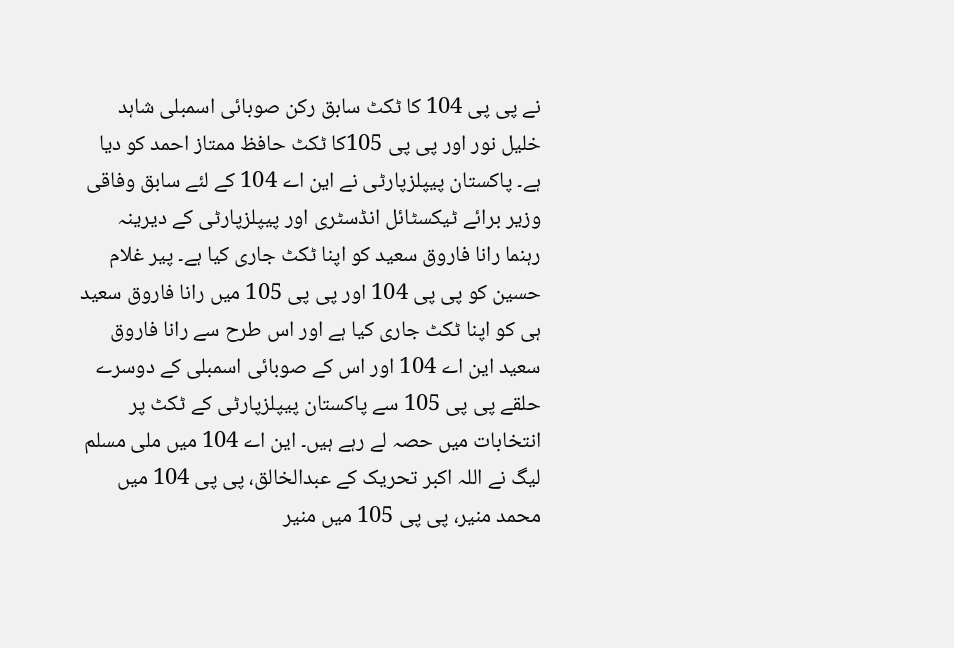نے پی پی 104 کا ٹکٹ سابق رکن صوبائی اسمبلی شاہد خلیل نور اور پی پی 105کا ٹکٹ حافظ ممتاز احمد کو دیا ہے۔ پاکستان پیپلزپارٹی نے این اے 104 کے لئے سابق وفاقی وزیر برائے ٹیکسٹائل انڈسٹری اور پیپلزپارٹی کے دیرینہ رہنما رانا فاروق سعید کو اپنا ٹکٹ جاری کیا ہے۔ پیر غلام حسین کو پی پی 104 اور پی پی 105 میں رانا فاروق سعید ہی کو اپنا ٹکٹ جاری کیا ہے اور اس طرح سے رانا فاروق سعید این اے 104 اور اس کے صوبائی اسمبلی کے دوسرے حلقے پی پی 105 سے پاکستان پیپلزپارٹی کے ٹکٹ پر انتخابات میں حصہ لے رہے ہیں۔ این اے 104 میں ملی مسلم لیگ نے اللہ اکبر تحریک کے عبدالخالق، پی پی 104 میں محمد منیر، پی پی 105 میں منیر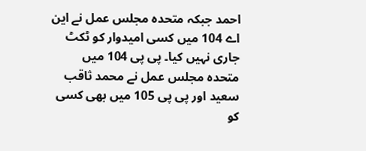احمد جبکہ متحدہ مجلس عمل نے این اے 104 میں کسی امیدوار کو ٹکٹ جاری نہیں کیا۔ پی پی 104 میں متحدہ مجلس عمل نے محمد ثاقب سعید اور پی پی 105 میں بھی کسی کو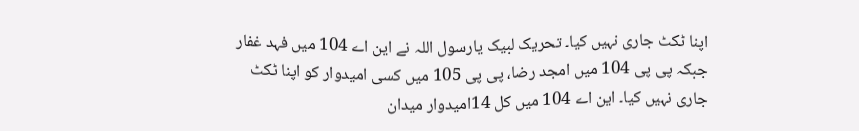اپنا ٹکٹ جاری نہیں کیا۔ تحریک لبیک یارسول اللہ نے این اے 104 میں فہد غفار جبکہ پی پی 104 میں امجد رضا، پی پی 105 میں کسی امیدوار کو اپنا ٹکٹ جاری نہیں کیا۔ این اے 104 میں کل 14امیدوار میدان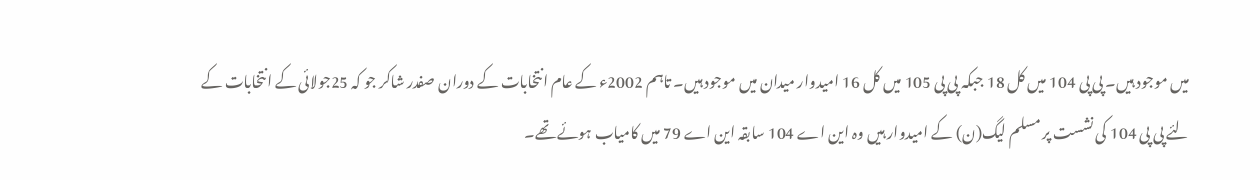میں موجود ہیں۔ پی پی 104 میں کل 18 جبکہ پی پی 105 میں کل 16 امیدوار میدان میں موجود ہیں۔ تاہم 2002ء کے عام انتخابات کے دوران صفدر شاکر جو کہ 25جولائی کے انتخابات کے لئے پی پی 104 کی نشست پر مسلم لیگ(ن) کے امیدوار ہیں وہ این اے 104 سابقہ این اے 79 میں کامیاب ہوئے تھے۔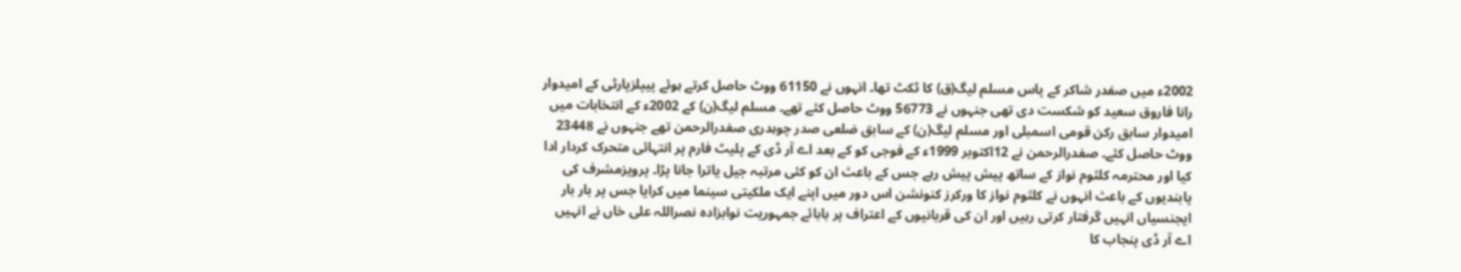2002ء میں صفدر شاکر کے پاس مسلم لیگ(ق) کا ٹکٹ تھا۔ انہوں نے 61150 ووٹ حاصل کرتے ہوئے پیپلزپارٹی کے امیدوار رانا فاروق سعید کو شکست دی تھی جنہوں نے 56773 ووٹ حاصل کئے تھے۔ مسلم لیگ(ن) کے 2002ء کے انتخابات میں امیدوار سابق رکن قومی اسمبلی اور مسلم لیگ(ن) کے سابق ضلعی صدر چوہدری صفدرالرحمن تھے جنہوں نے 23448 ووٹ حاصل کئے۔ صفدرالرحمن نے 12اکتوبر 1999ء کے فوجی کو کے بعد اے آر ڈی کے پلیٹ فارم پر انتہائی متحرک کردار ادا کیا اور محترمہ کلثوم نواز کے ساتھ پیش پیش رہے جس کے باعث ان کو کئی مرتبہ جیل یاترا جانا پڑا۔ پرویزمشرف کی پابندیوں کے باعث انہوں نے کلثوم نواز کا ورکرز کنونشن اس دور میں اپنے ایک ملکیتی سینما میں کرایا جس پر بار بار ایجنسیاں انہیں گرفتار کرتی رہیں اور ان کی قربانیوں کے اعتراف پر بابائے جمہوریت نوابزادہ نصراللہ علی خاں نے انہیں اے آر ڈی پنجاب کا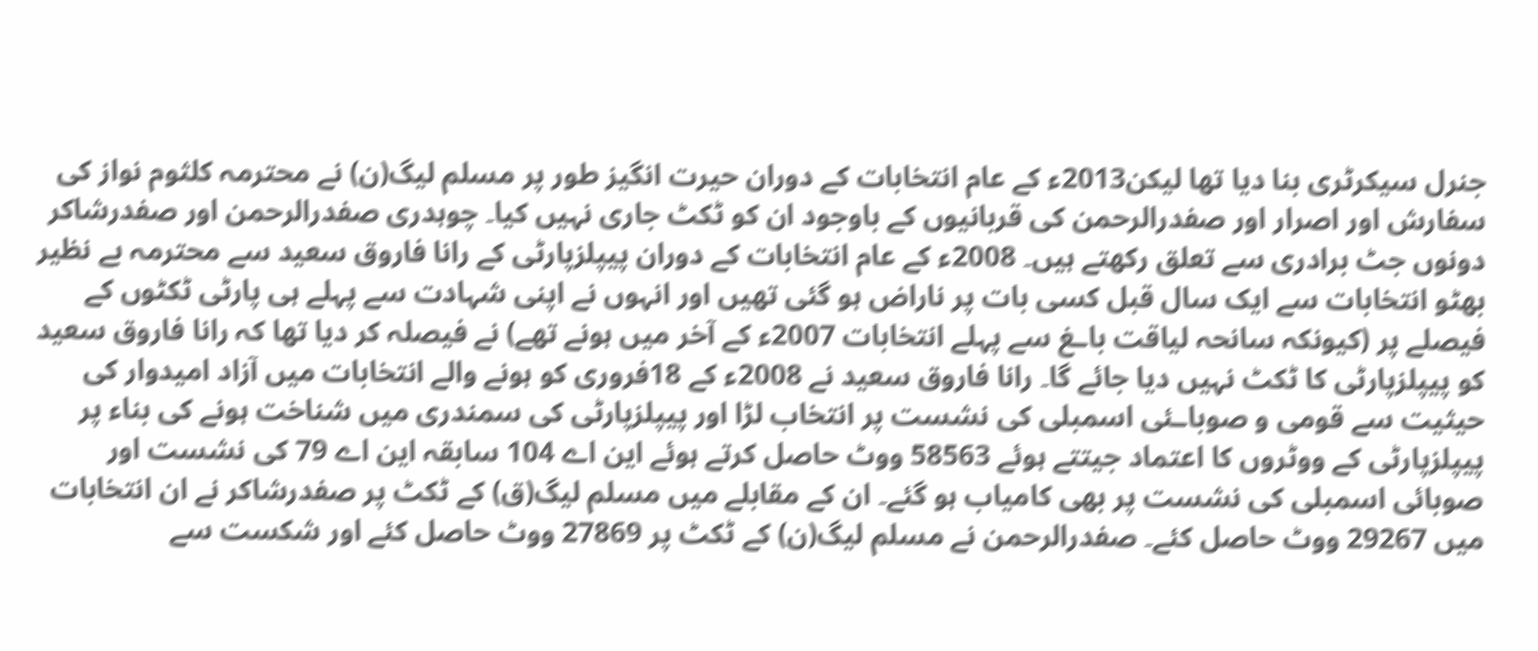جنرل سیکرٹری بنا دیا تھا لیکن2013ء کے عام انتخابات کے دوران حیرت انگیز طور پر مسلم لیگ(ن) نے محترمہ کلثوم نواز کی سفارش اور اصرار اور صفدرالرحمن کی قربانیوں کے باوجود ان کو ٹکٹ جاری نہیں کیا۔ چوہدری صفدرالرحمن اور صفدرشاکر دونوں جٹ برادری سے تعلق رکھتے ہیں۔ 2008ء کے عام انتخابات کے دوران پیپلزپارٹی کے رانا فاروق سعید سے محترمہ بے نظیر بھٹو انتخابات سے ایک سال قبل کسی بات پر ناراض ہو گئی تھیں اور انہوں نے اپنی شہادت سے پہلے ہی پارٹی ٹکٹوں کے فیصلے پر (کیونکہ سانحہ لیاقت باـغ سے پہلے انتخابات 2007ء کے آخر میں ہونے تھے) نے فیصلہ کر دیا تھا کہ رانا فاروق سعید کو پیپلزپارٹی کا ٹکٹ نہیں دیا جائے گا۔ رانا فاروق سعید نے 2008ء کے 18فروری کو ہونے والے انتخابات میں آزاد امیدوار کی حیثیت سے قومی و صوباـئی اسمبلی کی نشست پر انتخاب لڑا اور پیپلزپارٹی کی سمندری میں شناخت ہونے کی بناء پر پیپلزپارٹی کے ووٹروں کا اعتماد جیتتے ہوئے 58563 ووٹ حاصل کرتے ہوئے این اے 104 سابقہ این اے 79 کی نشست اور صوبائی اسمبلی کی نشست پر بھی کامیاب ہو گئے۔ ان کے مقابلے میں مسلم لیگ(ق) کے ٹکٹ پر صفدرشاکر نے ان انتخابات میں 29267 ووٹ حاصل کئے۔ صفدرالرحمن نے مسلم لیگ(ن) کے ٹکٹ پر 27869 ووٹ حاصل کئے اور شکست سے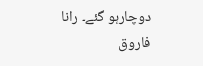دوچارہو گئے۔ رانا فاروق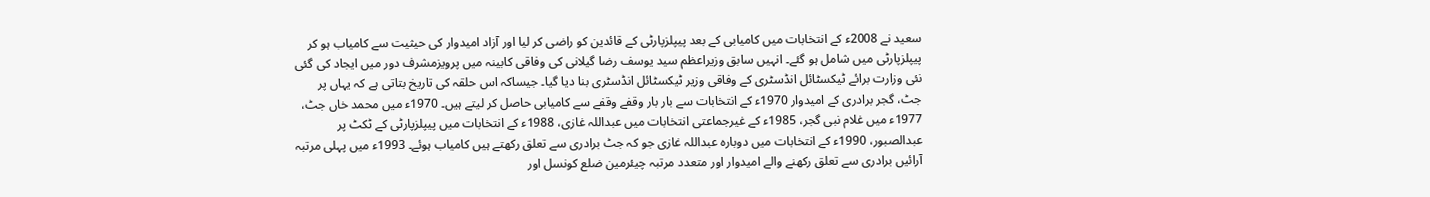سعید نے 2008ء کے انتخابات میں کامیابی کے بعد پیپلزپارٹی کے قائدین کو راضی کر لیا اور آزاد امیدوار کی حیثیت سے کامیاب ہو کر پیپلزپارٹی میں شامل ہو گئے۔ انہیں سابق وزیراعظم سید یوسف رضا گیلانی کی وفاقی کابینہ میں پرویزمشرف دور میں ایجاد کی گئی نئی وزارت برائے ٹیکسٹائل انڈسٹری کے وفاقی وزیر ٹیکسٹائل انڈسٹری بنا دیا گیا۔ جیساکہ اس حلقہ کی تاریخ بتاتی ہے کہ یہاں پر جٹ، گجر برادری کے امیدوار 1970ء کے انتخابات سے بار بار وقفے وقفے سے کامیابی حاصل کر لیتے ہیں۔ 1970ء میں محمد خاں جٹ، 1977ء میں غلام نبی گجر، 1985ء کے غیرجماعتی انتخابات میں عبداللہ غازی، 1988ء کے انتخابات میں پیپلزپارٹی کے ٹکٹ پر عبدالصبور، 1990ء کے انتخابات میں دوبارہ عبداللہ غازی جو کہ جٹ برادری سے تعلق رکھتے ہیں کامیاب ہوئے۔ 1993ء میں پہلی مرتبہ آرائیں برادری سے تعلق رکھنے والے امیدوار اور متعدد مرتبہ چیئرمین ضلع کونسل اور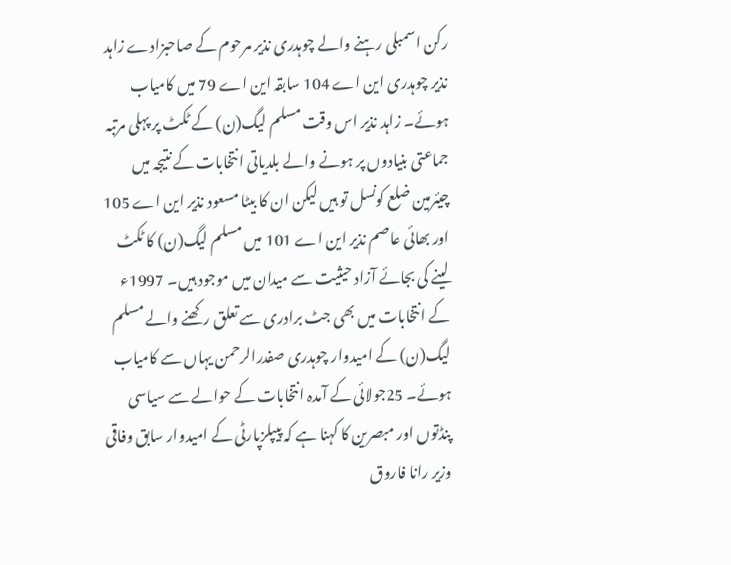رکن اسمبلی رہنے والے چوہدری نذیر مرحوم کے صاحبزادے زاہد نذیر چوہدری این اے 104 سابقہ این اے 79 میں کامیاب ہوئے۔ زاہد نذیر اس وقت مسلم لیگ(ن) کے ٹکٹ پر پہلی مرتبہ جماعتی بنیادوں پر ہونے والے بلدیاتی انتخابات کے نتیجہ میں چیئرمین ضلع کونسل تو ہیں لیکن ان کا بیٹا مسعود نذیر این اے 105 اور بھائی عاصم نذیر این اے 101 میں مسلم لیگ(ن) کا ٹکٹ لینے کی بجائے آزاد حیثیت سے میدان میں موجود ہیں۔ 1997ء کے انتخابات میں بھی جٹ برادری سے تعلق رکھنے والے مسلم لیگ(ن) کے امیدوار چوہدری صفدرالرحمن یہاں سے کامیاب ہوئے۔ 25جولائی کے آمدہ انتخابات کے حوالے سے سیاسی پنڈتوں اور مبصرین کا کہنا ہے کہ پیپلزپارٹی کے امیدوار سابق وفاقی وزیر رانا فاروق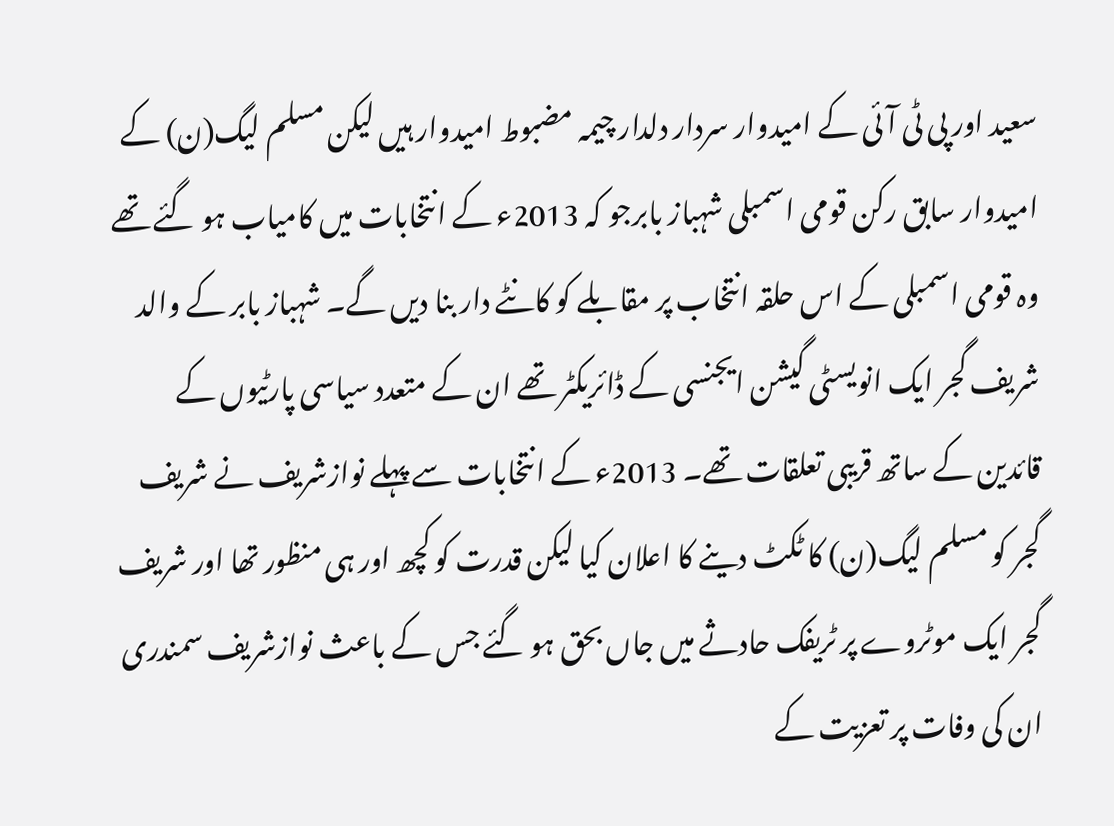سعید اور پی ٹی آئی کے امیدوار سردار دلدار چیمہ مضبوط امیدوار ہیں لیکن مسلم لیگ(ن) کے امیدوار سابق رکن قومی اسمبلی شہباز بابرجو کہ 2013ء کے انتخابات میں کامیاب ہو گئے تھے وہ قومی اسمبلی کے اس حلقہ انتخاب پر مقابلے کو کانٹے دار بنا دیں گے۔ شہباز بابر کے والد شریف گجر ایک انویسٹی گیشن ایجنسی کے ڈائریکٹر تھے ان کے متعدد سیاسی پارٹیوں کے قائدین کے ساتھ قریبی تعلقات تھے۔ 2013ء کے انتخابات سے پہلے نوازشریف نے شریف گجر کو مسلم لیگ(ن) کا ٹکٹ دینے کا اعلان کیا لیکن قدرت کو کچھ اور ہی منظور تھا اور شریف گجر ایک موٹروے پر ٹریفک حادثے میں جاں بحق ہو گئے جس کے باعث نوازشریف سمندری ان کی وفات پر تعزیت کے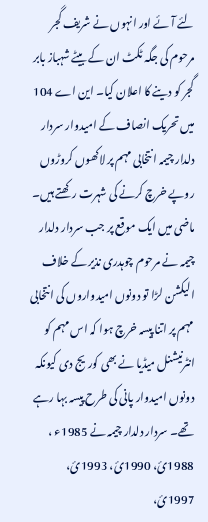لئے آئے اور انہوں نے شریف گجر مرحوم کی جگہ ٹکٹ ان کے بیٹے شہباز بابر گجر کو دینے کا اعلان کیا۔ این اے 104 میں تحریک انصاف کے امیدوار سردار دلدار چیمہ انتخابی مہم پر لاکھوں کروڑوں روپے خرچ کرنے کی شہرت رکھتے ہیں۔ ماضی میں ایک موقع پر جب سردار دلدار چیمہ نے مرحوم چوہدری نذیر کے خلاف الیکشن لڑا تو دونوں امیدواروں کی انتخابی مہم پر اتنا پیسہ خرچ ہوا کہ اس مہم کو انٹرنیشنل میڈیا نے بھی کوریج دی کیونکہ دونوں امیدوار پانی کی طرح پیسہ بہا رہے تھے۔ سردار دلدار چیمہ نے 1985ء ، 1988ئ، 1990ئ، 1993ئ، 1997ئ،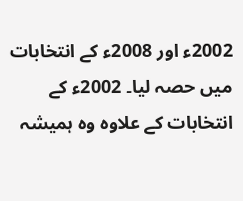2002ء اور 2008ء کے انتخابات میں حصہ لیا۔ 2002ء کے انتخابات کے علاوہ وہ ہمیشہ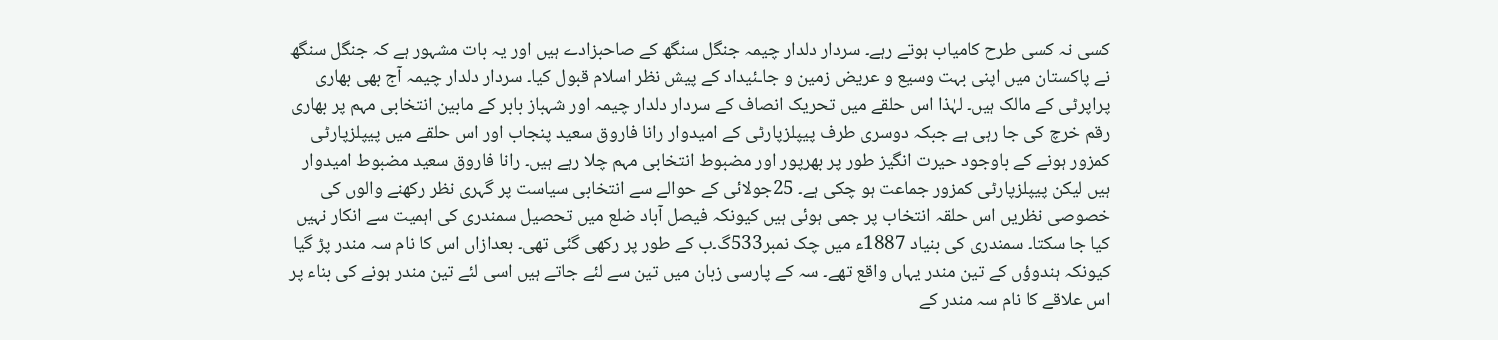کسی نہ کسی طرح کامیاب ہوتے رہے۔ سردار دلدار چیمہ جنگل سنگھ کے صاحبزادے ہیں اور یہ بات مشہور ہے کہ جنگل سنگھ نے پاکستان میں اپنی بہت وسیع و عریض زمین و جاـئیداد کے پیش نظر اسلام قبول کیا۔ سردار دلدار چیمہ آج بھی بھاری پراپرٹی کے مالک ہیں۔ لہٰذا اس حلقے میں تحریک انصاف کے سردار دلدار چیمہ اور شہباز بابر کے مابین انتخابی مہم پر بھاری رقم خرچ کی جا رہی ہے جبکہ دوسری طرف پیپلزپارٹی کے امیدوار رانا فاروق سعید پنجاب اور اس حلقے میں پیپلزپارٹی کمزور ہونے کے باوجود حیرت انگیز طور پر بھرپور اور مضبوط انتخابی مہم چلا رہے ہیں۔ رانا فاروق سعید مضبوط امیدوار ہیں لیکن پیپلزپارٹی کمزور جماعت ہو چکی ہے۔ 25جولائی کے حوالے سے انتخابی سیاست پر گہری نظر رکھنے والوں کی خصوصی نظریں اس حلقہ انتخاب پر جمی ہوئی ہیں کیونکہ فیصل آباد ضلع میں تحصیل سمندری کی اہمیت سے انکار نہیں کیا جا سکتا۔ سمندری کی بنیاد 1887ء میں چک نمبر533گ۔ب کے طور پر رکھی گئی تھی۔ بعدازاں اس کا نام سہ مندر پڑ گیا کیونکہ ہندوؤں کے تین مندر یہاں واقع تھے۔ سہ کے پارسی زبان میں تین سے لئے جاتے ہیں اسی لئے تین مندر ہونے کی بناء پر اس علاقے کا نام سہ مندر کے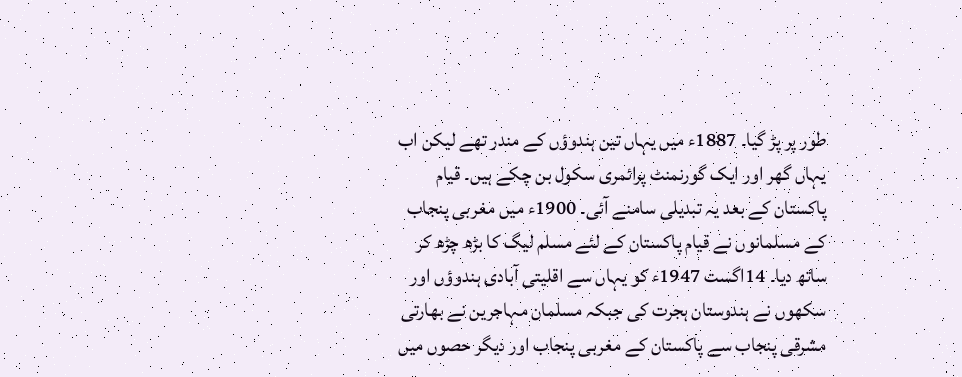طور پر پڑ گیا۔ 1887ء میں یہاں تین ہندوؤں کے مندر تھے لیکن اب یہاں گھر اور ایک گورنمنٹ پرائمری سکول بن چکے ہیں۔ قیام پاکستان کے بعد یہ تبدیلی سامنے آئی۔ 1900ء میں مغربی پنجاب کے مسلمانوں نے قیام پاکستان کے لئے مسلم لیگ کا بڑھ چڑھ کر ساتھ دیا۔ 14اگست 1947ء کو یہاں سے اقلیتی آبادی ہندوؤں اور سکھوں نے ہندوستان ہجرت کی جبکہ مسلمان مہاجرین نے بھارتی مشرقی پنجاب سے پاکستان کے مغربی پنجاب اور دیگر حصوں میں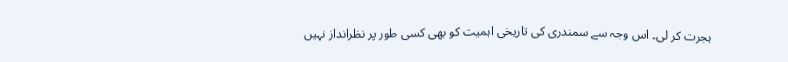ہجرت کر لی۔ اس وجہ سے سمندری کی تاریخی اہمیت کو بھی کسی طور پر نظرانداز نہیں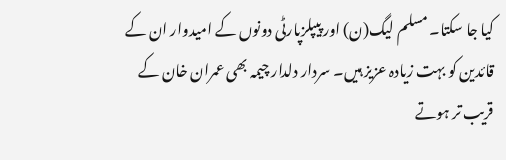کیا جا سکتا۔ مسلم لیگ(ن) اور پیپلزپارٹی دونوں کے امیدوار ان کے قائدین کو بہت زیادہ عزیز ہیں۔ سردار دلدار چیمہ بھی عمران خان کے قریب تر ہوتے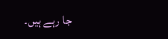جا رہے ہیں۔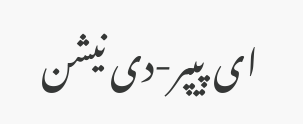ای پیپر-دی نیشن